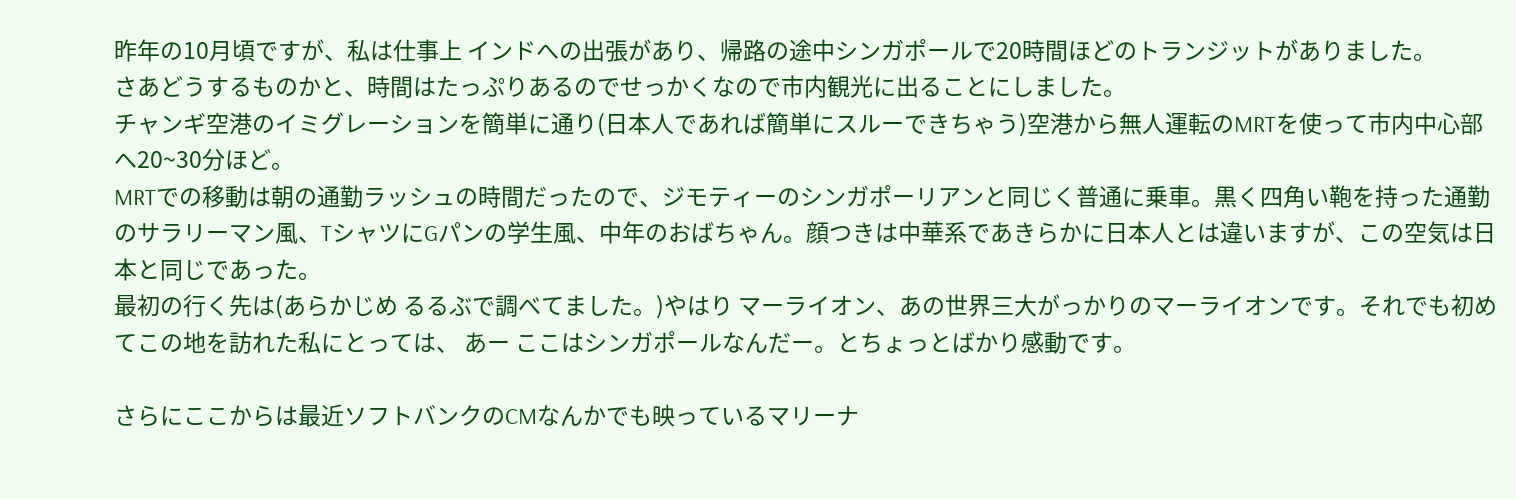昨年の10月頃ですが、私は仕事上 インドへの出張があり、帰路の途中シンガポールで20時間ほどのトランジットがありました。
さあどうするものかと、時間はたっぷりあるのでせっかくなので市内観光に出ることにしました。
チャンギ空港のイミグレーションを簡単に通り(日本人であれば簡単にスルーできちゃう)空港から無人運転のMRTを使って市内中心部へ20~30分ほど。
MRTでの移動は朝の通勤ラッシュの時間だったので、ジモティーのシンガポーリアンと同じく普通に乗車。黒く四角い鞄を持った通勤のサラリーマン風、TシャツにGパンの学生風、中年のおばちゃん。顔つきは中華系であきらかに日本人とは違いますが、この空気は日本と同じであった。
最初の行く先は(あらかじめ るるぶで調べてました。)やはり マーライオン、あの世界三大がっかりのマーライオンです。それでも初めてこの地を訪れた私にとっては、 あー ここはシンガポールなんだー。とちょっとばかり感動です。

さらにここからは最近ソフトバンクのCMなんかでも映っているマリーナ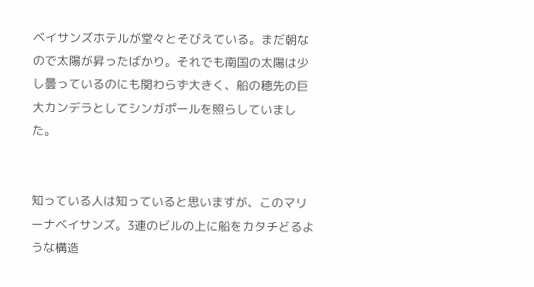ベイサンズホテルが堂々とそびえている。まだ朝なので太陽が昇ったばかり。それでも南国の太陽は少し曇っているのにも関わらず大きく、船の穂先の巨大カンデラとしてシンガポールを照らしていました。


知っている人は知っていると思いますが、このマリーナベイサンズ。3連のビルの上に船をカタチどるような構造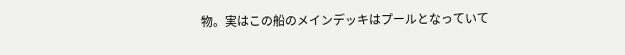物。実はこの船のメインデッキはプールとなっていて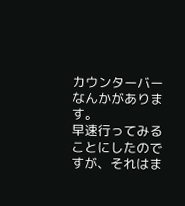カウンターバーなんかがあります。
早速行ってみることにしたのですが、それはま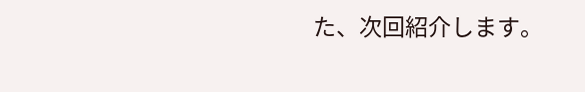た、次回紹介します。